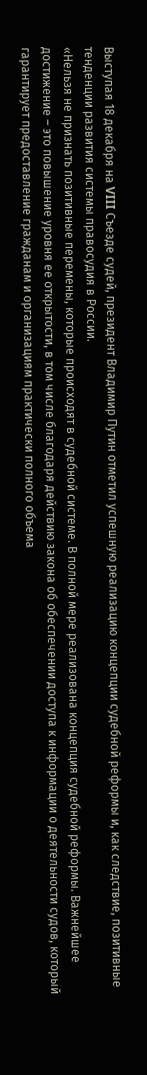Выступая 18 декабря на VIII Съезде судей, президент Владимир Путин отметил успешную реализацию концепции судебной реформы и, как следствие, позитивные тенденции развития системы правосудия в России.
«Нельзя не признать позитивные перемены, которые происходят в судебной системе. В полной мере реализована концепция судебной реформы. Важнейшее достижение – это повышение уровня ее открытости, в том числе благодаря действию закона об обеспечении доступа к информации о деятельности судов, который гарантирует предоставление гражданам и организациям практически полного объема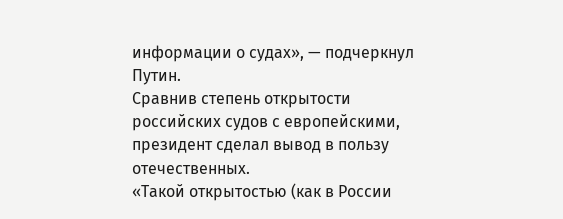информации о судах», — подчеркнул Путин.
Сравнив степень открытости российских судов с европейскими, президент сделал вывод в пользу отечественных.
«Такой открытостью (как в России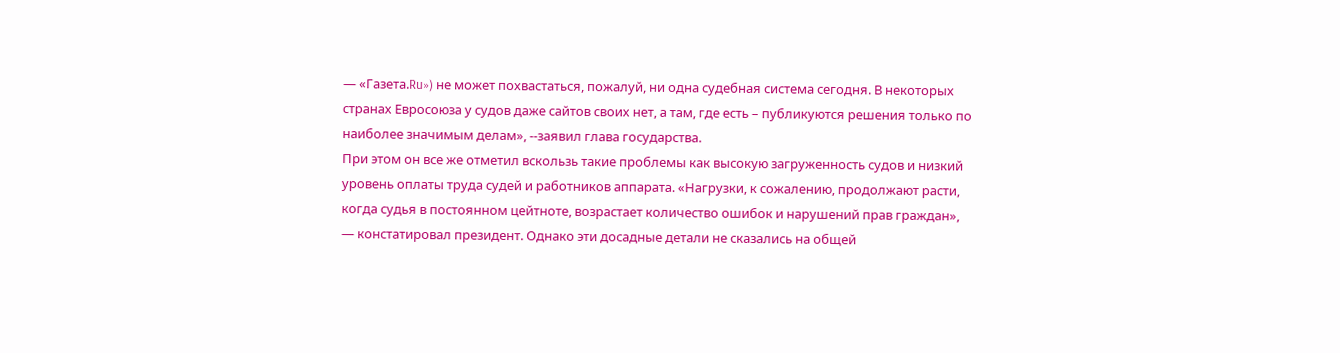— «Газета.Ru») не может похвастаться, пожалуй, ни одна судебная система сегодня. В некоторых странах Евросоюза у судов даже сайтов своих нет, а там, где есть – публикуются решения только по наиболее значимым делам», --заявил глава государства.
При этом он все же отметил вскользь такие проблемы как высокую загруженность судов и низкий уровень оплаты труда судей и работников аппарата. «Нагрузки, к сожалению, продолжают расти, когда судья в постоянном цейтноте, возрастает количество ошибок и нарушений прав граждан», — констатировал президент. Однако эти досадные детали не сказались на общей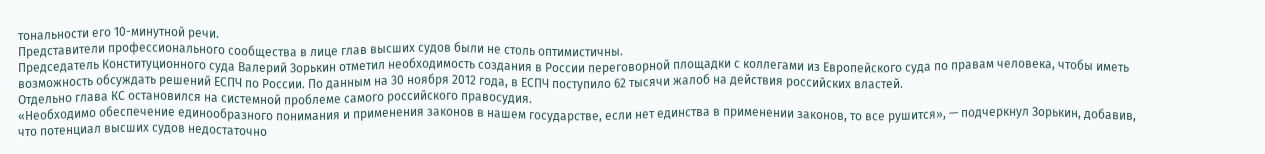тональности его 10-минутной речи.
Представители профессионального сообщества в лице глав высших судов были не столь оптимистичны.
Председатель Конституционного суда Валерий Зорькин отметил необходимость создания в России переговорной площадки с коллегами из Европейского суда по правам человека, чтобы иметь возможность обсуждать решений ЕСПЧ по России. По данным на 30 ноября 2012 года, в ЕСПЧ поступило 62 тысячи жалоб на действия российских властей.
Отдельно глава КС остановился на системной проблеме самого российского правосудия.
«Необходимо обеспечение единообразного понимания и применения законов в нашем государстве, если нет единства в применении законов, то все рушится», — подчеркнул Зорькин, добавив, что потенциал высших судов недостаточно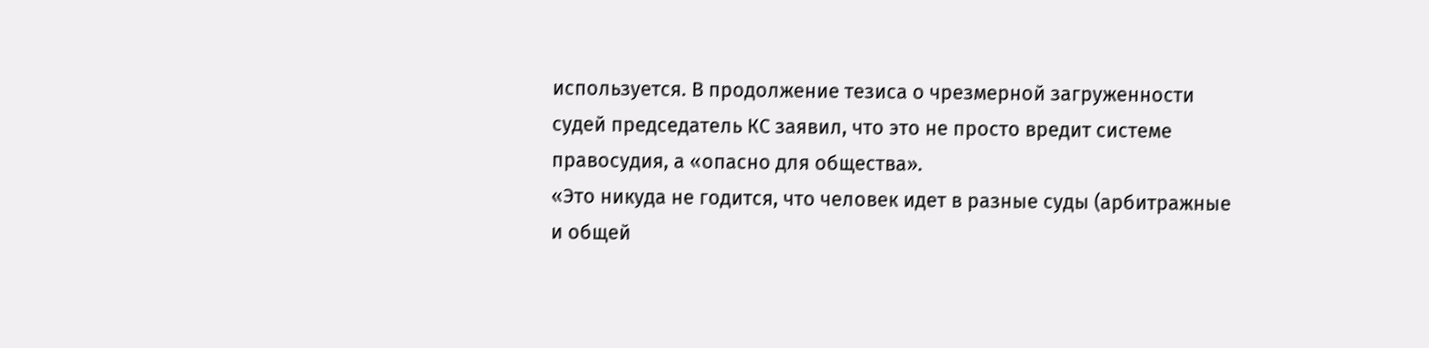используется. В продолжение тезиса о чрезмерной загруженности судей председатель КС заявил, что это не просто вредит системе правосудия, а «опасно для общества».
«Это никуда не годится, что человек идет в разные суды (арбитражные и общей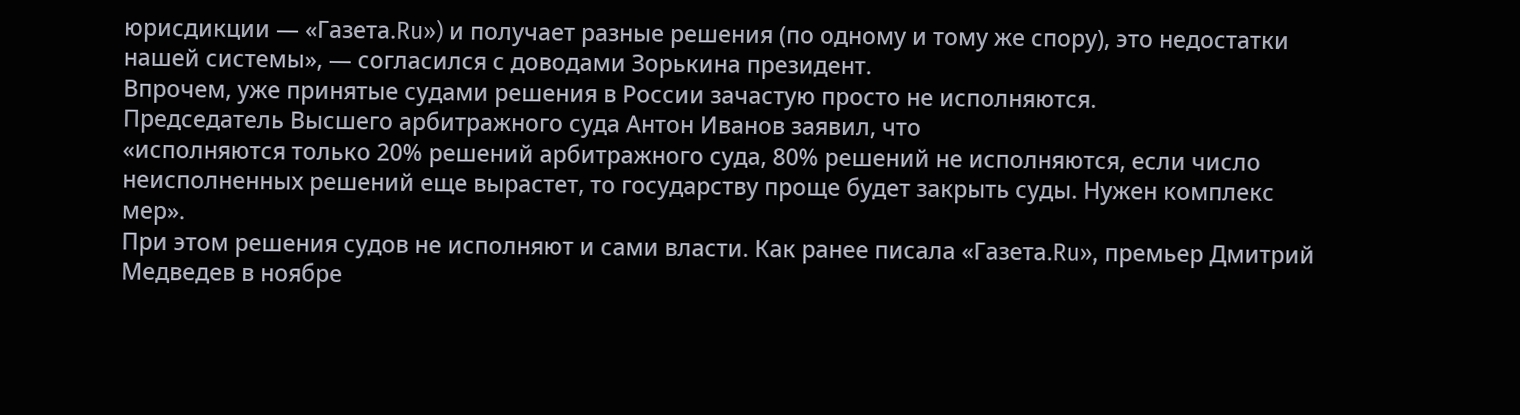юрисдикции — «Газета.Ru») и получает разные решения (по одному и тому же спору), это недостатки нашей системы», — согласился с доводами Зорькина президент.
Впрочем, уже принятые судами решения в России зачастую просто не исполняются.
Председатель Высшего арбитражного суда Антон Иванов заявил, что
«исполняются только 20% решений арбитражного суда, 80% решений не исполняются, если число неисполненных решений еще вырастет, то государству проще будет закрыть суды. Нужен комплекс мер».
При этом решения судов не исполняют и сами власти. Как ранее писала «Газета.Ru», премьер Дмитрий Медведев в ноябре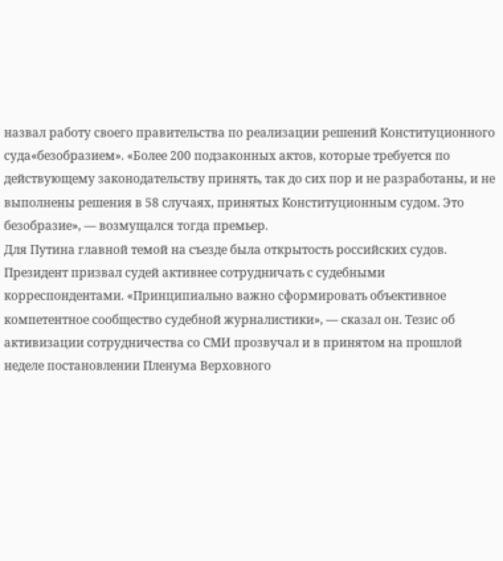назвал работу своего правительства по реализации решений Конституционного суда«безобразием». «Более 200 подзаконных актов, которые требуется по действующему законодательству принять, так до сих пор и не разработаны, и не выполнены решения в 58 случаях, принятых Конституционным судом. Это безобразие», — возмущался тогда премьер.
Для Путина главной темой на съезде была открытость российских судов. Президент призвал судей активнее сотрудничать с судебными корреспондентами. «Принципиально важно сформировать объективное компетентное сообщество судебной журналистики», — сказал он. Тезис об активизации сотрудничества со СМИ прозвучал и в принятом на прошлой неделе постановлении Пленума Верховного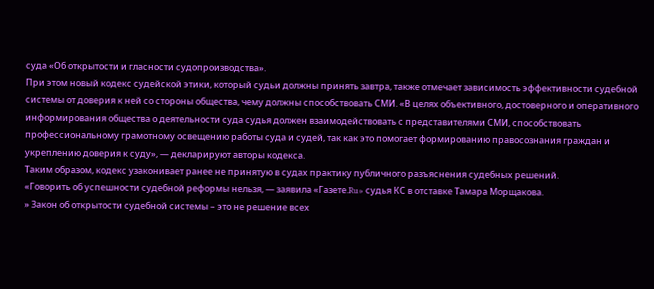суда «Об открытости и гласности судопроизводства».
При этом новый кодекс судейской этики, который судьи должны принять завтра, также отмечает зависимость эффективности судебной системы от доверия к ней со стороны общества, чему должны способствовать СМИ. «В целях объективного, достоверного и оперативного информирования общества о деятельности суда судья должен взаимодействовать с представителями СМИ, способствовать профессиональному грамотному освещению работы суда и судей, так как это помогает формированию правосознания граждан и укреплению доверия к суду», — декларируют авторы кодекса.
Таким образом, кодекс узаконивает ранее не принятую в судах практику публичного разъяснения судебных решений.
«Говорить об успешности судебной реформы нельзя, — заявила «Газете.Ru» судья КС в отставке Тамара Морщакова.
» Закон об открытости судебной системы – это не решение всех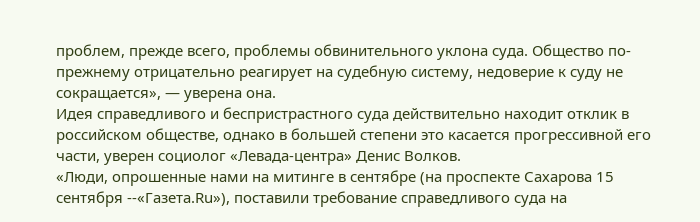проблем, прежде всего, проблемы обвинительного уклона суда. Общество по-прежнему отрицательно реагирует на судебную систему, недоверие к суду не сокращается», — уверена она.
Идея справедливого и беспристрастного суда действительно находит отклик в российском обществе, однако в большей степени это касается прогрессивной его части, уверен социолог «Левада-центра» Денис Волков.
«Люди, опрошенные нами на митинге в сентябре (на проспекте Сахарова 15 сентября --«Газета.Ru»), поставили требование справедливого суда на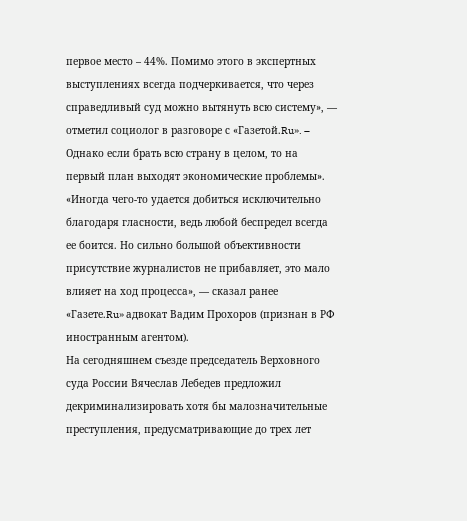первое место – 44%. Помимо этого в экспертных выступлениях всегда подчеркивается, что через справедливый суд можно вытянуть всю систему», — отметил социолог в разговоре с «Газетой.Ru». – Однако если брать всю страну в целом, то на первый план выходят экономические проблемы».
«Иногда чего-то удается добиться исключительно благодаря гласности, ведь любой беспредел всегда ее боится. Но сильно большой объективности присутствие журналистов не прибавляет, это мало влияет на ход процесса», — сказал ранее «Газете.Ru» адвокат Вадим Прохоров (признан в РФ иностранным агентом).
На сегодняшнем съезде председатель Верховного суда России Вячеслав Лебедев предложил декриминализировать хотя бы малозначительные преступления, предусматривающие до трех лет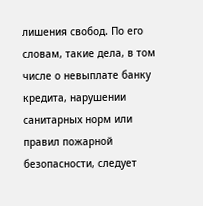лишения свобод. По его словам, такие дела, в том числе о невыплате банку кредита, нарушении санитарных норм или правил пожарной безопасности, следует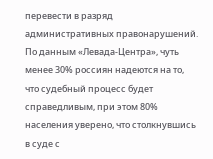перевести в разряд административных правонарушений.
По данным «Левада-Центра», чуть менее 30% россиян надеются на то, что судебный процесс будет справедливым, при этом 80% населения уверено, что столкнувшись в суде с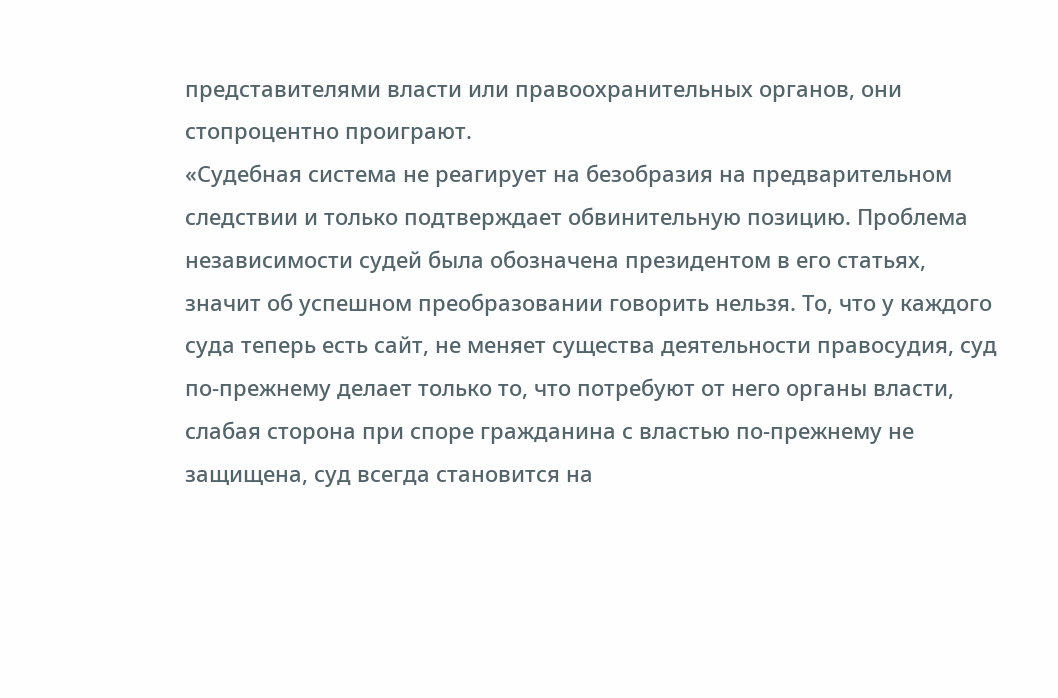представителями власти или правоохранительных органов, они стопроцентно проиграют.
«Судебная система не реагирует на безобразия на предварительном следствии и только подтверждает обвинительную позицию. Проблема независимости судей была обозначена президентом в его статьях, значит об успешном преобразовании говорить нельзя. То, что у каждого суда теперь есть сайт, не меняет существа деятельности правосудия, суд по-прежнему делает только то, что потребуют от него органы власти, слабая сторона при споре гражданина с властью по-прежнему не защищена, суд всегда становится на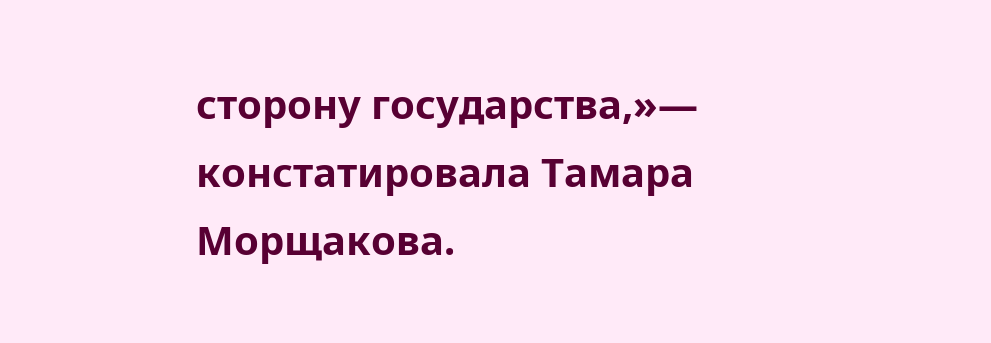сторону государства,»— констатировала Тамара Морщакова.